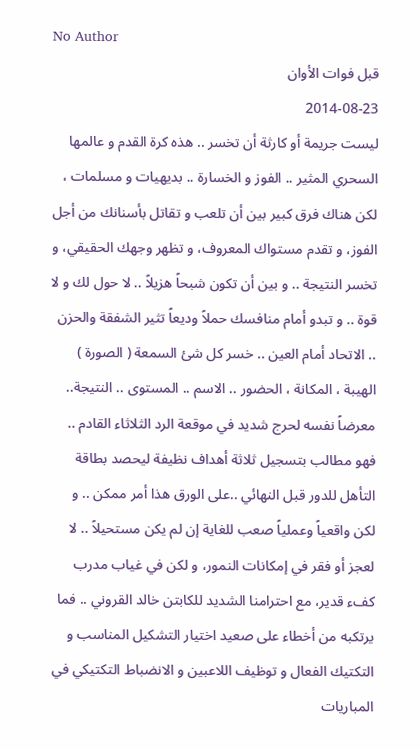No Author
قبل فوات الأوان
2014-08-23
ليست جريمة أو كارثة أن تخسر .. هذه كرة القدم و عالمها السحري المثير .. الفوز و الخسارة .. بديهيات و مسلمات ، لكن هناك فرق كبير بين أن تلعب و تقاتل بأسنانك من أجل الفوز، و تقدم مستواك المعروف، و تظهر وجهك الحقيقي، و تخسر النتيجة .. و بين أن تكون شبحاً هزيلاً .. لا حول لك و لا قوة .. و تبدو أمام منافسك حملاً وديعاً تثير الشفقة والحزن .. الاتحاد أمام العين .. خسر كل شئ السمعة ( الصورة ) الهيبة ، المكانة ، الحضور .. الاسم .. المستوى .. النتيجة.. معرضاً نفسه لحرج شديد في موقعة الرد الثلاثاء القادم .. فهو مطالب بتسجيل ثلاثة أهداف نظيفة ليحصد بطاقة التأهل للدور قبل النهائي ..على الورق هذا أمر ممكن .. و لكن واقعياً وعملياً صعب للغاية إن لم يكن مستحيلاً .. لا لعجز أو فقر في إمكانات النمور، و لكن في غياب مدرب كفء قدير، مع احترامنا الشديد للكابتن خالد القروني .. فما يرتكبه من أخطاء على صعيد اختيار التشكيل المناسب و التكتيك الفعال و توظيف اللاعبين و الانضباط التكتيكي في المباريات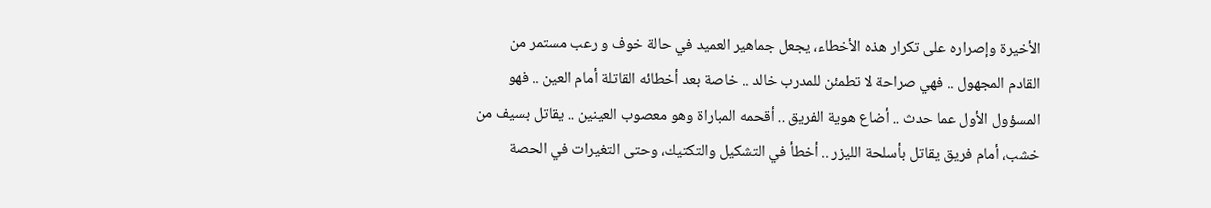الأخيرة وإصراره على تكرار هذه الأخطاء، يجعل جماهير العميد في حالة خوف و رعب مستمر من القادم المجهول .. فهي صراحة لا تطمئن للمدرب خالد .. خاصة بعد أخطائه القاتلة أمام العين .. فهو المسؤول الأول عما حدث .. أضاع هوية الفريق .. أقحمه المباراة وهو معصوب العينين .. يقاتل بسيف من خشب، أمام فريق يقاتل بأسلحة الليزر .. أخطأ في التشكيل والتكتيك، وحتى التغيرات في الحصة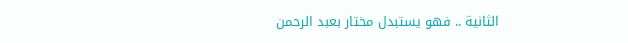الثانية .. فهو يستبدل مختار بعبد الرحمن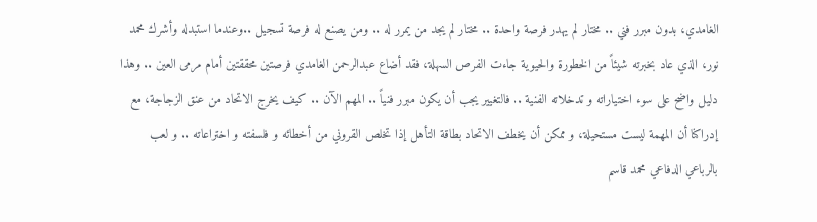الغامدي، بدون مبرر فني .. مختار لم يهدر فرصة واحدة .. مختار لم يجد من يمرر له .. ومن يصنع له فرصة تسجيل ..وعندما استبدله وأشرك محمد نور، الذي عاد بخبرته شيئاً من الخطورة والحيوية جاءت الفرص السهلة، فقد أضاع عبدالرحمن الغامدي فرصتين محققتين أمام مرمى العين .. وهذا دليل واضح على سوء اختياراته و تدخلاته الفنية .. فالتغيير يجب أن يكون مبرر فنياً .. المهم الآن .. كيف يخرج الاتحاد من عنق الزجاجة، مع إدراكنا أن المهمة ليست مستحيلة، و ممكن أن يخطف الاتحاد بطاقة التأهل إذا تخلص القروني من أخطائه و فلسفته و اختراعاته .. و لعب بالرباعي الدفاعي محمد قاسم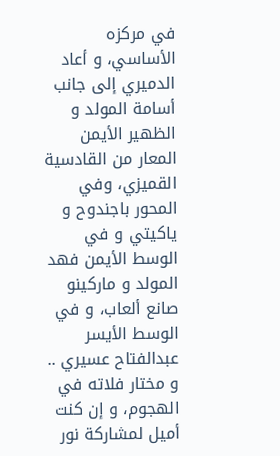في مركزه الأساسي، و أعاد الدميري إلى جانب أسامة المولد و الظهير الأيمن المعار من القادسية القميزي، وفي المحور باجندوح و ياكيتي و في الوسط الأيمن فهد المولد و ماركينو صانع ألعاب، و في الوسط الأيسر عبدالفتاح عسيري .. و مختار فلاته في الهجوم، و إن كنت أميل لمشاركة نور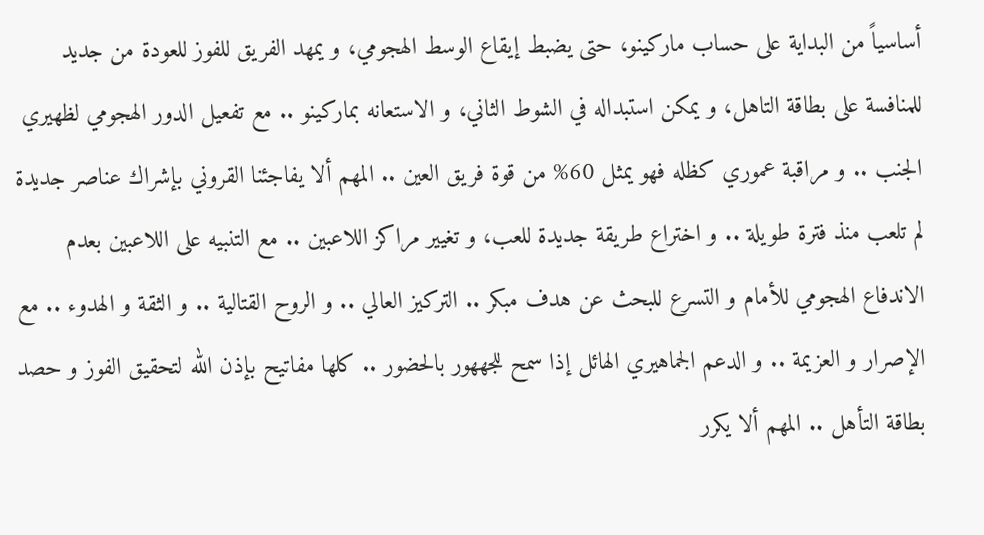أساسياً من البداية على حساب ماركينو، حتى يضبط إيقاع الوسط الهجومي، و يمهد الفريق للفوز للعودة من جديد للمنافسة على بطاقة التاهل، و يمكن استبداله في الشوط الثاني، و الاستعانه بماركينو .. مع تفعيل الدور الهجومي لظهيري الجنب .. و مراقبة عموري كظله فهو يمثل 60% من قوة فريق العين .. المهم ألا يفاجئنا القروني بإشراك عناصر جديدة لم تلعب منذ فترة طويلة .. و اختراع طريقة جديدة للعب، و تغيير مراكز اللاعبين .. مع التنبيه على اللاعبين بعدم الاندفاع الهجومي للأمام و التسرع للبحث عن هدف مبكر .. التركيز العالي .. و الروح القتالية .. و الثقة و الهدوء .. مع الإصرار و العزيمة .. و الدعم الجماهيري الهائل إذا سمح للجههور بالحضور .. كلها مفاتيح بإذن الله لتحقيق الفوز و حصد بطاقة التأهل .. المهم ألا يكرر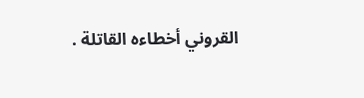القروني أخطاءه القاتلة .